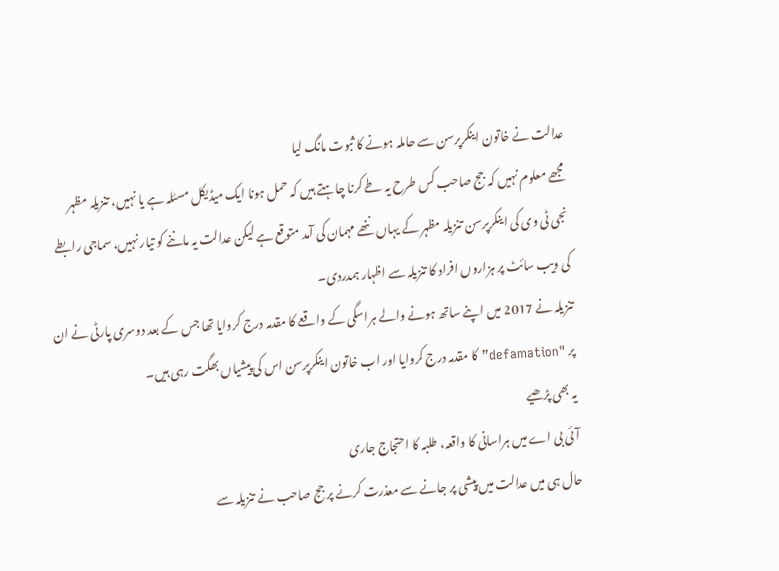عدالت نے خاتون اینکرپرسن سے حاملہ ہونے کا ثبوت مانگ لیا
مجھے معلوم نہیں کہ جج صاحب کس طرح یہ طے کرنا چاہتے ہیں کہ حمل ہونا ایک میڈیکل مسئلہ ہے یا نہیں، تنزیلہ مظہر
نجی ٹی وی کی اینکرپرسن تنزیلہ مظہر کے یہاں ننھے مہمان کی آمد متوقع ہے لیکن عدالت یہ ماننے کو تیار نہیں، سماجی رابطے کی ویب سائٹ پر ہزاروں افراد کا تنزیلہ سے اظہار ہمدردی۔
تنزیلہ نے 2017 میں اپنے ساتھ ہونے والے ہراسگی کے واقعے کا مقدمہ درج کروایا تھا جس کے بعد دوسری پارٹی نے ان پر "defamation” کا مقدمہ درج کروایا اور اب خاتون اینکرپرسن اس کی پیشیاں بھگت رہی ہیں۔
یہ بھی پڑھیے
آئی بی اے میں ہراسانی کا واقعہ، طلبہ کا احتجاج جاری
حال ہی میں عدالت میں پیشی پر جانے سے معذرت کرنے پر جج صاحب نے تنزیلہ سے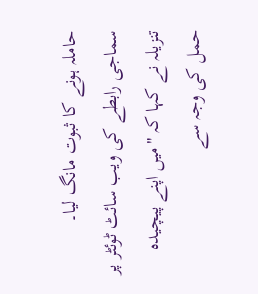حاملہ ہونے کا ثبوت مانگ لیا۔
سماجی رابطے کی ویب سائٹ ٹوئٹر پر تنزیلہ نے کہا کہ "میں اپنے پیچیدہ حمل کی وجہ سے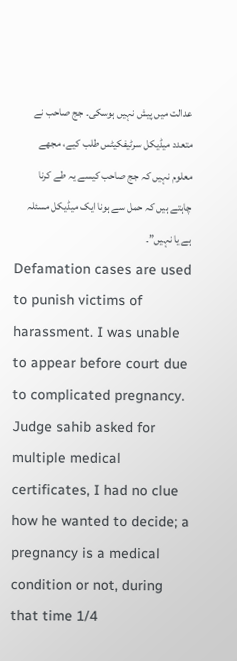عدالت میں پیش نہیں ہوسکی۔ جج صاحب نے متعدد میڈیکل سرٹیفکیٹس طلب کیے، مجھے معلوم نہیں کہ جج صاحب کیسے یہ طے کرنا چاہتے ہیں کہ حمل سے ہونا ایک میڈیکل مسئلہ ہے یا نہیں”۔
Defamation cases are used to punish victims of harassment. I was unable to appear before court due to complicated pregnancy. Judge sahib asked for multiple medical certificates, I had no clue how he wanted to decide; a pregnancy is a medical condition or not, during that time 1/4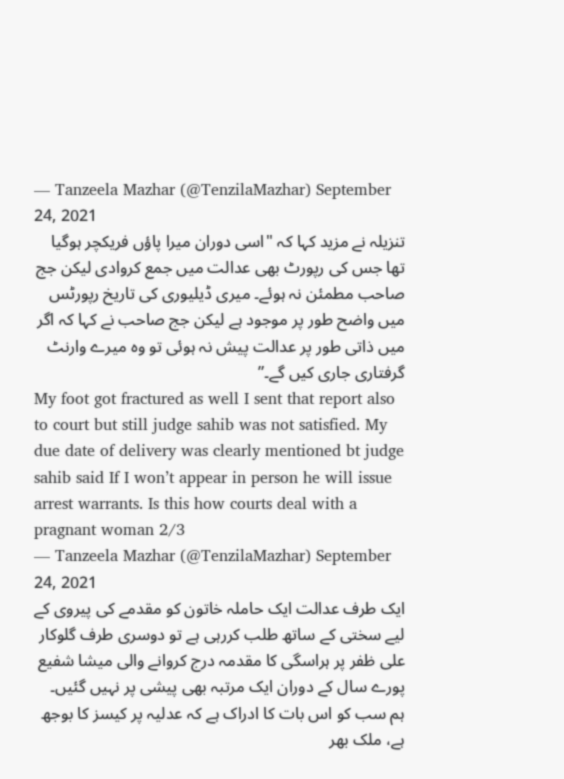— Tanzeela Mazhar (@TenzilaMazhar) September 24, 2021
تنزیلہ نے مزید کہا کہ "اسی دوران میرا پاؤں فریکچر ہوگیا تھا جس کی رپورٹ بھی عدالت میں جمع کروادی لیکن جج صاحب مطمئن نہ ہوئے۔ میری ڈیلیوری کی تاریخ رپورٹس میں واضح طور پر موجود ہے لیکن جج صاحب نے کہا کہ اگر میں ذاتی طور پر عدالت پیش نہ ہوئی تو وہ میرے وارنٹ گرفتاری جاری کیں گے۔”
My foot got fractured as well I sent that report also to court but still judge sahib was not satisfied. My due date of delivery was clearly mentioned bt judge sahib said If I won’t appear in person he will issue arrest warrants. Is this how courts deal with a pragnant woman 2/3
— Tanzeela Mazhar (@TenzilaMazhar) September 24, 2021
ایک طرف عدالت ایک حاملہ خاتون کو مقدمے کی پیروی کے لیے سختی کے ساتھ طلب کررہی ہے تو دوسری طرف گلوکار علی ظفر پر ہراسگی کا مقدمہ درج کروانے والی میشا شفیع پورے سال کے دوران ایک مرتبہ بھی پیشی پر نہیں گئیں۔
ہم سب کو اس بات کا ادراک ہے کہ عدلیہ پر کیسز کا بوجھ ہے، ملک بھر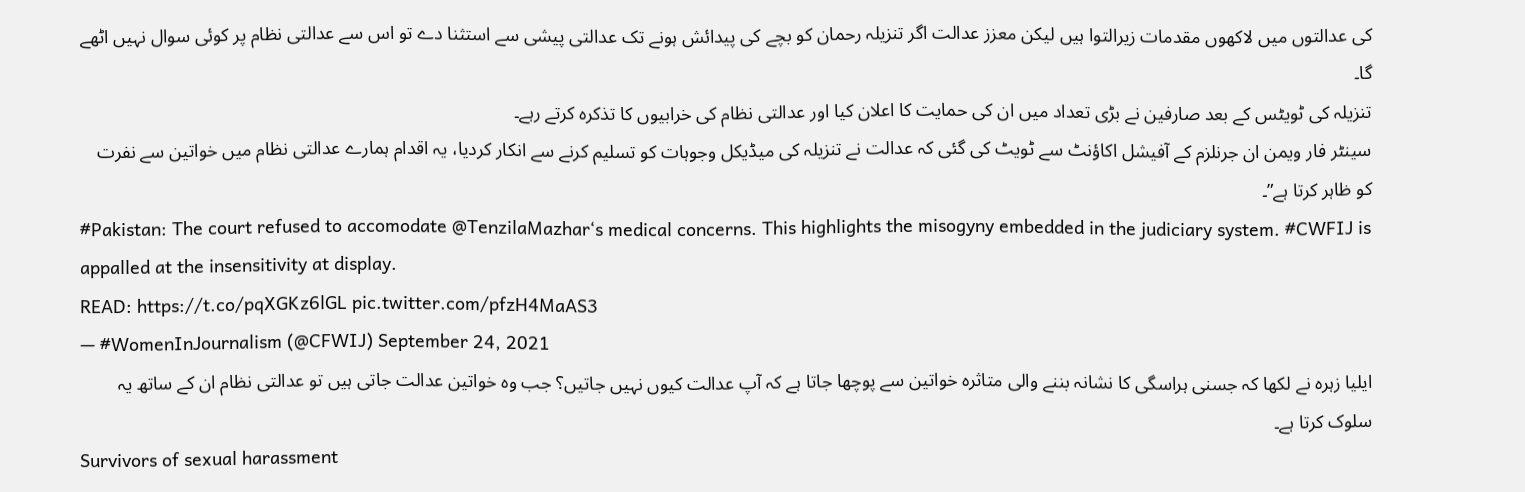کی عدالتوں میں لاکھوں مقدمات زیرالتوا ہیں لیکن معزز عدالت اگر تنزیلہ رحمان کو بچے کی پیدائش ہونے تک عدالتی پیشی سے استثنا دے تو اس سے عدالتی نظام پر کوئی سوال نہیں اٹھے گا۔
تنزیلہ کی ٹویٹس کے بعد صارفین نے بڑی تعداد میں ان کی حمایت کا اعلان کیا اور عدالتی نظام کی خرابیوں کا تذکرہ کرتے رہے۔
سینٹر فار ویمن ان جرنلزم کے آفیشل اکاؤنٹ سے ٹویٹ کی گئی کہ عدالت نے تنزیلہ کی میڈیکل وجوہات کو تسلیم کرنے سے انکار کردیا، یہ اقدام ہمارے عدالتی نظام میں خواتین سے نفرت کو ظاہر کرتا ہے”۔
#Pakistan: The court refused to accomodate @TenzilaMazhar‘s medical concerns. This highlights the misogyny embedded in the judiciary system. #CWFIJ is appalled at the insensitivity at display.
READ: https://t.co/pqXGKz6lGL pic.twitter.com/pfzH4MaAS3
— #WomenInJournalism (@CFWIJ) September 24, 2021
ایلیا زہرہ نے لکھا کہ جسنی ہراسگی کا نشانہ بننے والی متاثرہ خواتین سے پوچھا جاتا ہے کہ آپ عدالت کیوں نہیں جاتیں؟ جب وہ خواتین عدالت جاتی ہیں تو عدالتی نظام ان کے ساتھ یہ سلوک کرتا ہے۔
Survivors of sexual harassment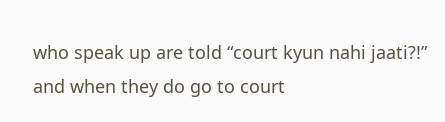who speak up are told “court kyun nahi jaati?!” and when they do go to court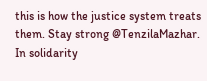this is how the justice system treats them. Stay strong @TenzilaMazhar. In solidarity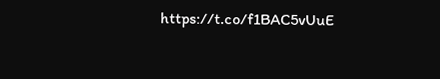https://t.co/f1BAC5vUuE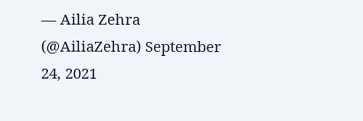— Ailia Zehra (@AiliaZehra) September 24, 2021